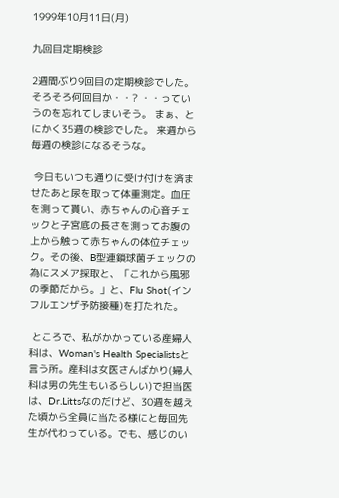1999年10月11日(月)

九回目定期検診

2週間ぶり9回目の定期検診でした。 そろそろ何回目か・・? ・・っていうのを忘れてしまいそう。 まぁ、とにかく35週の検診でした。 来週から毎週の検診になるそうな。

 今日もいつも通りに受け付けを済ませたあと尿を取って体重測定。血圧を測って貰い、赤ちゃんの心音チェックと子宮底の長さを測ってお腹の上から触って赤ちゃんの体位チェック。その後、B型連鎖球菌チェックの為にスメア採取と、「これから風邪の季節だから。」と、Flu Shot(インフルエンザ予防接種)を打たれた。

 ところで、私がかかっている産婦人科は、Woman's Health Specialistsと言う所。産科は女医さんばかり(婦人科は男の先生もいるらしい)で担当医は、Dr.Littsなのだけど、30週を越えた頃から全員に当たる様にと毎回先生が代わっている。でも、感じのい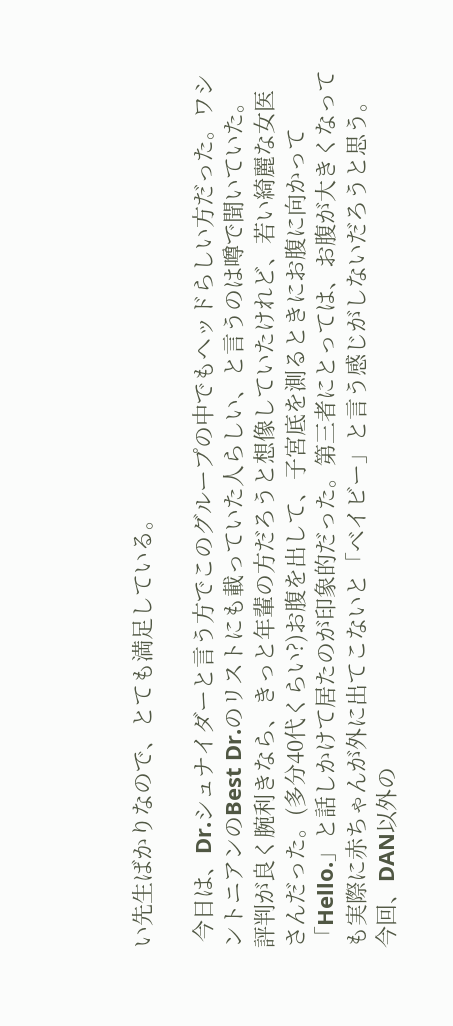い先生ばかりなので、とても満足している。

 今日は、Dr.シュナイダーと言う方でこのグループの中でもヘッドらしい方だった。ワシントニアンのBest Dr.のリストにも載っていた人らしい、と言うのは噂で聞いていた。評判が良く腕利きなら、きっと年輩の方だろうと想像していたけれど、若い綺麗な女医さんだった。(多分40代くらい?)お腹を出して、子宮底を測るときにお腹に向かって「Hello.」と話しかけて居たのが印象的だった。第三者にとっては、お腹が大きくなっても実際に赤ちゃんが外に出てこないと「ベイビー」と言う感じがしないだろうと思う。今回、DAN以外の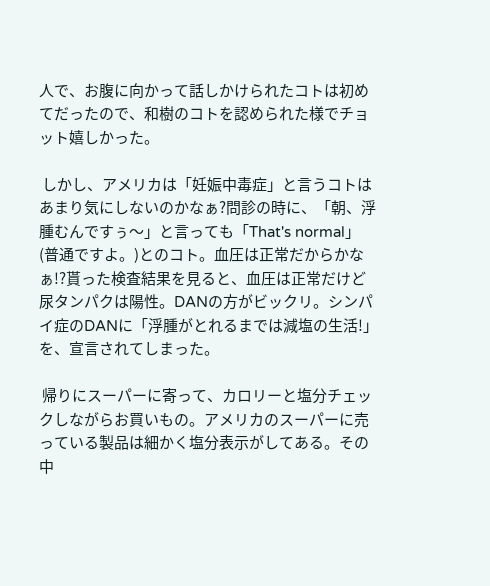人で、お腹に向かって話しかけられたコトは初めてだったので、和樹のコトを認められた様でチョット嬉しかった。

 しかし、アメリカは「妊娠中毒症」と言うコトはあまり気にしないのかなぁ?問診の時に、「朝、浮腫むんですぅ〜」と言っても「That's normal」(普通ですよ。)とのコト。血圧は正常だからかなぁ!?貰った検査結果を見ると、血圧は正常だけど尿タンパクは陽性。DANの方がビックリ。シンパイ症のDANに「浮腫がとれるまでは減塩の生活!」を、宣言されてしまった。

 帰りにスーパーに寄って、カロリーと塩分チェックしながらお買いもの。アメリカのスーパーに売っている製品は細かく塩分表示がしてある。その中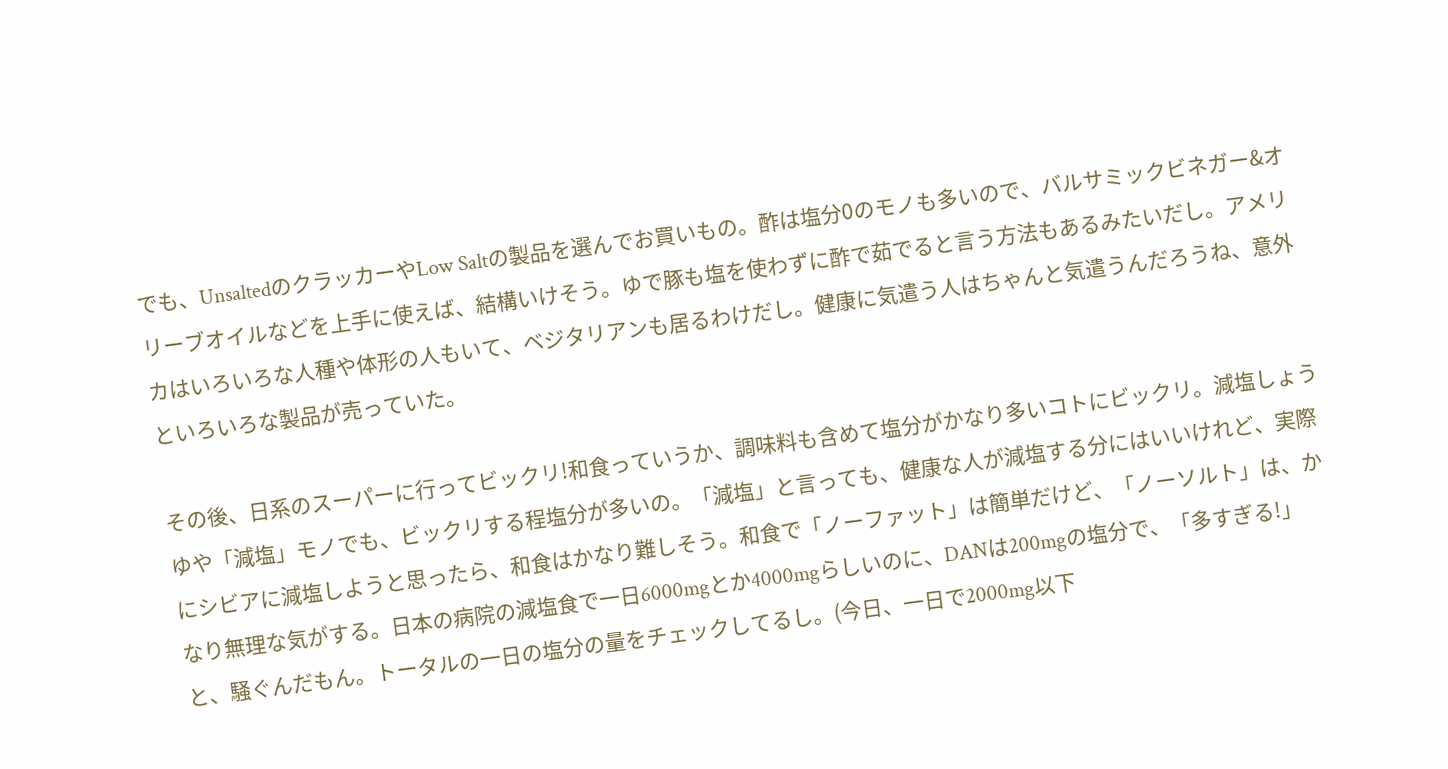でも、UnsaltedのクラッカーやLow Saltの製品を選んでお買いもの。酢は塩分0のモノも多いので、バルサミックビネガー&オリーブオイルなどを上手に使えば、結構いけそう。ゆで豚も塩を使わずに酢で茹でると言う方法もあるみたいだし。アメリカはいろいろな人種や体形の人もいて、ベジタリアンも居るわけだし。健康に気遣う人はちゃんと気遣うんだろうね、意外といろいろな製品が売っていた。

その後、日系のスーパーに行ってビックリ!和食っていうか、調味料も含めて塩分がかなり多いコトにビックリ。減塩しょうゆや「減塩」モノでも、ビックリする程塩分が多いの。「減塩」と言っても、健康な人が減塩する分にはいいけれど、実際にシビアに減塩しようと思ったら、和食はかなり難しそう。和食で「ノーファット」は簡単だけど、「ノーソルト」は、かなり無理な気がする。日本の病院の減塩食で一日6000mgとか4000mgらしいのに、DANは200mgの塩分で、「多すぎる!」と、騒ぐんだもん。トータルの一日の塩分の量をチェックしてるし。(今日、一日で2000mg以下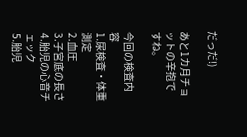だっだ!)

あと1カ月チョットの辛抱ですね。

今回の検査内容
1.尿検査・体重測定
2.血圧
3.子宮底の長さ
4.胎児の心音チェック
5.胎児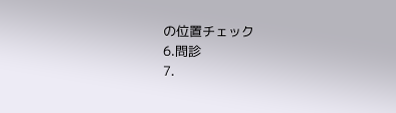の位置チェック
6.問診
7.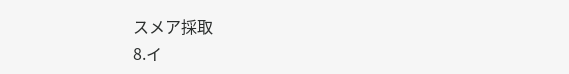スメア採取
8.イ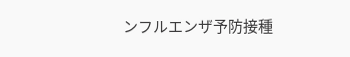ンフルエンザ予防接種